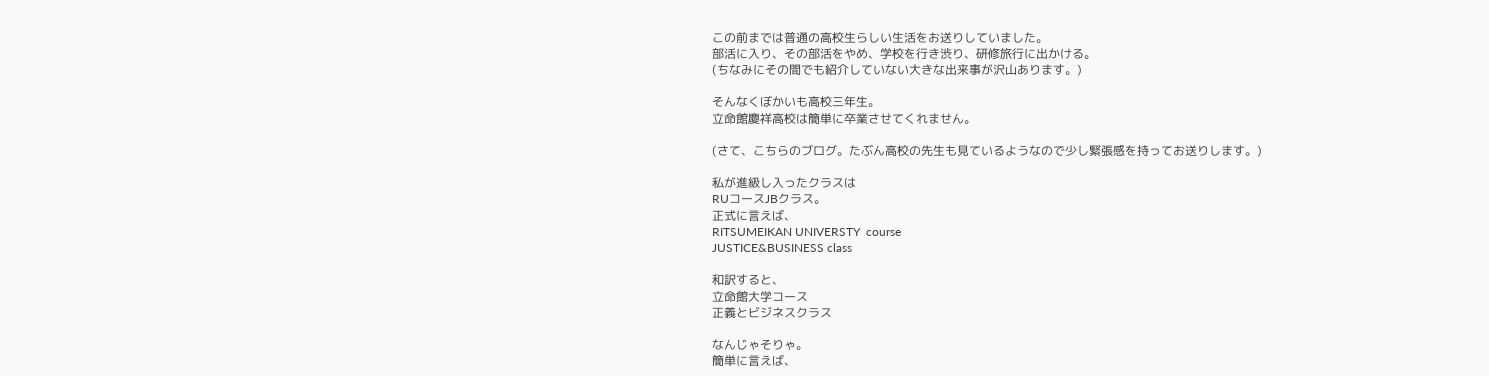この前までは普通の高校生らしい生活をお送りしていました。
部活に入り、その部活をやめ、学校を行き渋り、研修旅行に出かける。
(ちなみにその間でも紹介していない大きな出来事が沢山あります。)

そんなくぼかいも高校三年生。
立命館慶祥高校は簡単に卒業させてくれません。

(さて、こちらのブログ。たぶん高校の先生も見ているようなので少し緊張感を持ってお送りします。)

私が進級し入ったクラスは
RUコースJBクラス。
正式に言えば、
RITSUMEIKAN UNIVERSTY  course
JUSTICE&BUSINESS class

和訳すると、
立命館大学コース
正義とビジネスクラス

なんじゃそりゃ。
簡単に言えば、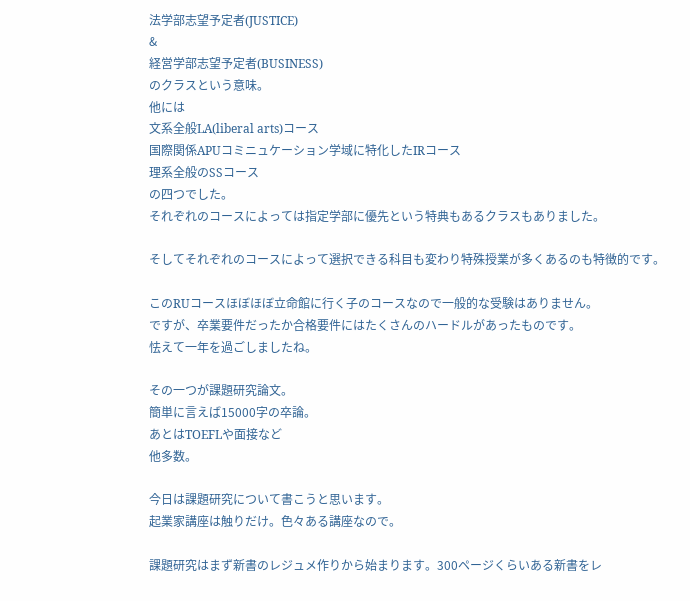法学部志望予定者(JUSTICE)
&
経営学部志望予定者(BUSINESS)
のクラスという意味。
他には
文系全般LA(liberal arts)コース
国際関係APUコミニュケーション学域に特化したIRコース
理系全般のSSコース
の四つでした。
それぞれのコースによっては指定学部に優先という特典もあるクラスもありました。

そしてそれぞれのコースによって選択できる科目も変わり特殊授業が多くあるのも特徴的です。

このRUコースほぼほぼ立命館に行く子のコースなので一般的な受験はありません。
ですが、卒業要件だったか合格要件にはたくさんのハードルがあったものです。
怯えて一年を過ごしましたね。

その一つが課題研究論文。
簡単に言えば15000字の卒論。
あとはTOEFLや面接など
他多数。

今日は課題研究について書こうと思います。
起業家講座は触りだけ。色々ある講座なので。

課題研究はまず新書のレジュメ作りから始まります。300ページくらいある新書をレ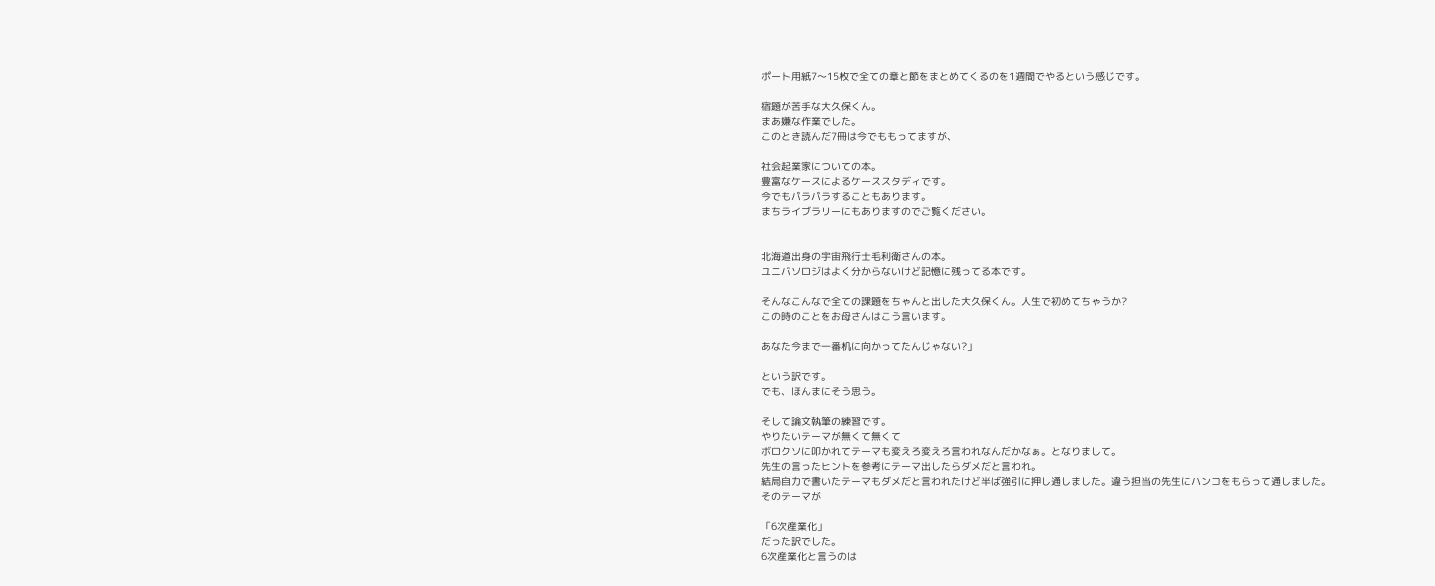ポート用紙7〜15枚で全ての章と節をまとめてくるのを1週間でやるという感じです。

宿題が苦手な大久保くん。
まあ嫌な作業でした。
このとき読んだ7冊は今でももってますが、

社会起業家についての本。
豊富なケースによるケーススタディです。
今でもパラパラすることもあります。
まちライブラリーにもありますのでご覧ください。


北海道出身の宇宙飛行士毛利衛さんの本。
ユニバソロジはよく分からないけど記憶に残ってる本です。

そんなこんなで全ての課題をちゃんと出した大久保くん。人生で初めてちゃうか?
この時のことをお母さんはこう言います。

あなた今まで一番机に向かってたんじゃない?」

という訳です。
でも、ほんまにそう思う。

そして論文執筆の練習です。
やりたいテーマが無くて無くて
ボロクソに叩かれてテーマも変えろ変えろ言われなんだかなぁ。となりまして。
先生の言ったヒントを参考にテーマ出したらダメだと言われ。
結局自力で書いたテーマもダメだと言われたけど半ば強引に押し通しました。違う担当の先生にハンコをもらって通しました。
そのテーマが

「6次産業化」
だった訳でした。
6次産業化と言うのは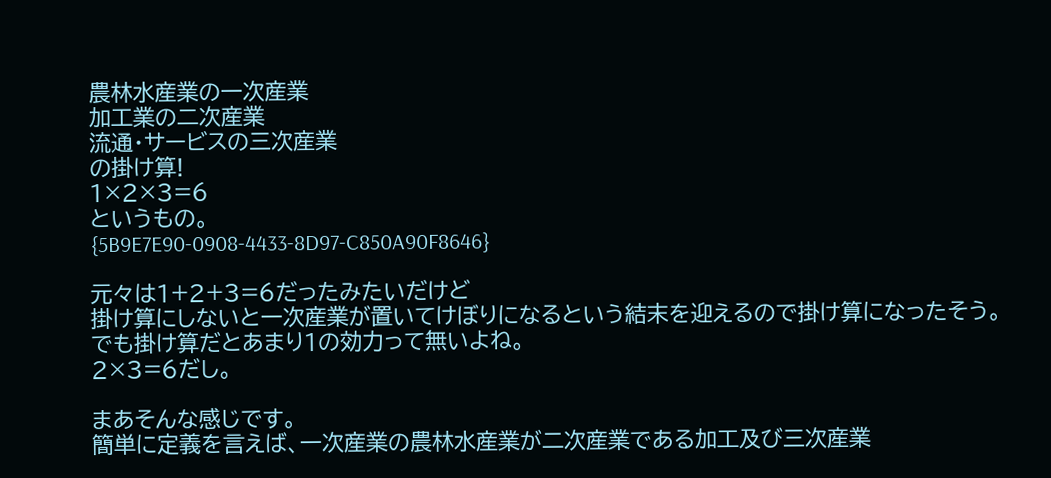農林水産業の一次産業
加工業の二次産業
流通・サービスの三次産業
の掛け算!
1×2×3=6
というもの。
{5B9E7E90-0908-4433-8D97-C850A90F8646}

元々は1+2+3=6だったみたいだけど
掛け算にしないと一次産業が置いてけぼりになるという結末を迎えるので掛け算になったそう。
でも掛け算だとあまり1の効力って無いよね。
2×3=6だし。

まあそんな感じです。
簡単に定義を言えば、一次産業の農林水産業が二次産業である加工及び三次産業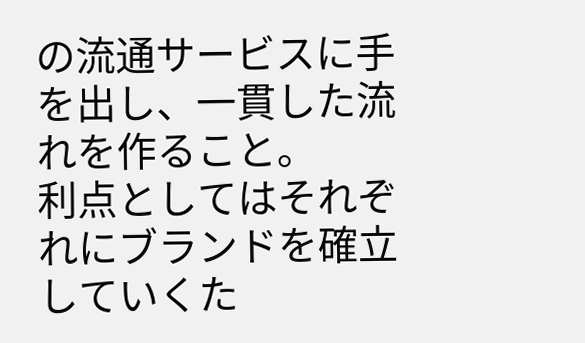の流通サービスに手を出し、一貫した流れを作ること。
利点としてはそれぞれにブランドを確立していくた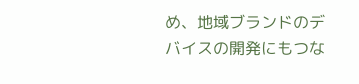め、地域ブランドのデバイスの開発にもつな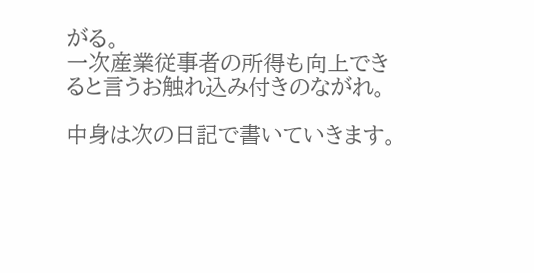がる。
一次産業従事者の所得も向上できると言うお触れ込み付きのながれ。

中身は次の日記で書いていきます。